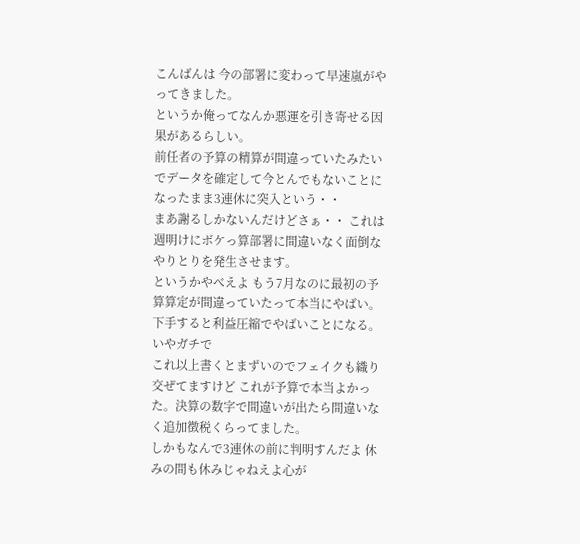こんばんは 今の部署に変わって早速嵐がやってきました。
というか俺ってなんか悪運を引き寄せる因果があるらしい。
前任者の予算の精算が間違っていたみたいでデータを確定して今とんでもないことになったまま3連休に突入という・・
まあ謝るしかないんだけどさぁ・・ これは週明けにボケっ算部署に間違いなく面倒なやりとりを発生させます。
というかやべえよ もう7月なのに最初の予算算定が間違っていたって本当にやばい。下手すると利益圧縮でやばいことになる。いやガチで
これ以上書くとまずいのでフェイクも織り交ぜてますけど これが予算で本当よかった。決算の数字で間違いが出たら間違いなく追加徴税くらってました。
しかもなんで3連休の前に判明すんだよ 休みの間も休みじゃねえよ心が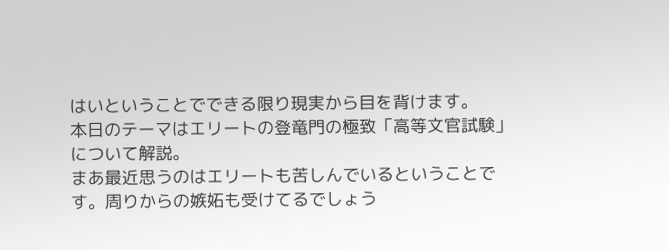はいということでできる限り現実から目を背けます。
本日のテーマはエリートの登竜門の極致「高等文官試験」について解説。
まあ最近思うのはエリートも苦しんでいるということです。周りからの嫉妬も受けてるでしょう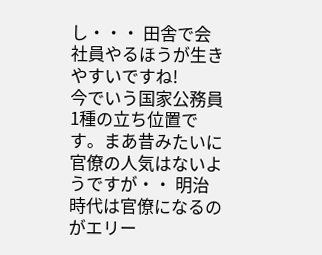し・・・ 田舎で会社員やるほうが生きやすいですね!
今でいう国家公務員1種の立ち位置です。まあ昔みたいに官僚の人気はないようですが・・ 明治時代は官僚になるのがエリー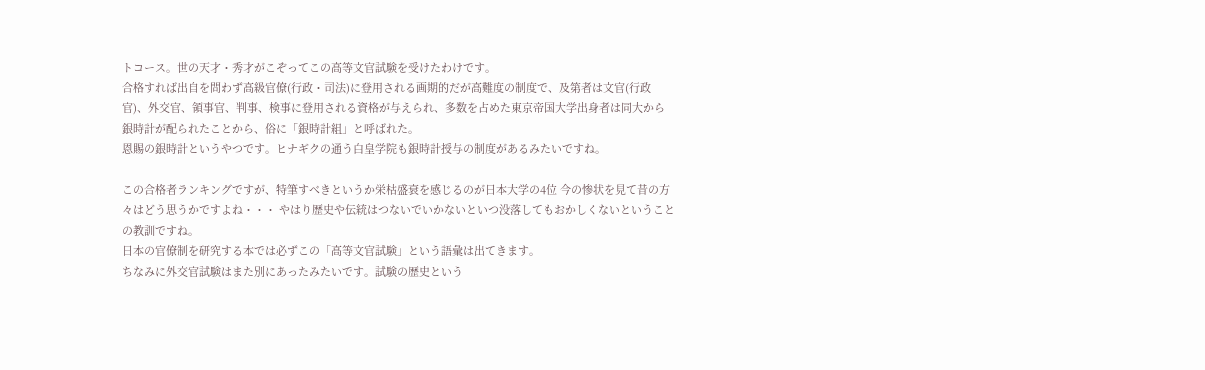トコース。世の天才・秀才がこぞってこの高等文官試験を受けたわけです。
合格すれば出自を問わず高級官僚(行政・司法)に登用される画期的だが高難度の制度で、及第者は文官(行政官)、外交官、領事官、判事、検事に登用される資格が与えられ、多数を占めた東京帝国大学出身者は同大から銀時計が配られたことから、俗に「銀時計組」と呼ばれた。
恩賜の銀時計というやつです。ヒナギクの通う白皇学院も銀時計授与の制度があるみたいですね。

この合格者ランキングですが、特筆すべきというか栄枯盛衰を感じるのが日本大学の4位 今の惨状を見て昔の方々はどう思うかですよね・・・ やはり歴史や伝統はつないでいかないといつ没落してもおかしくないということの教訓ですね。
日本の官僚制を研究する本では必ずこの「高等文官試験」という語彙は出てきます。
ちなみに外交官試験はまた別にあったみたいです。試験の歴史という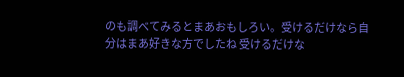のも調べてみるとまあおもしろい。受けるだけなら自分はまあ好きな方でしたね 受けるだけな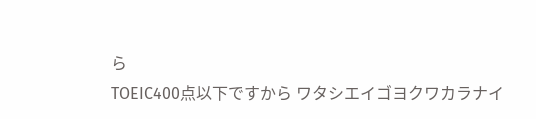ら
TOEIC400点以下ですから ワタシエイゴヨクワカラナイ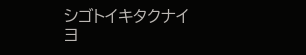シゴトイキタクナイヨ